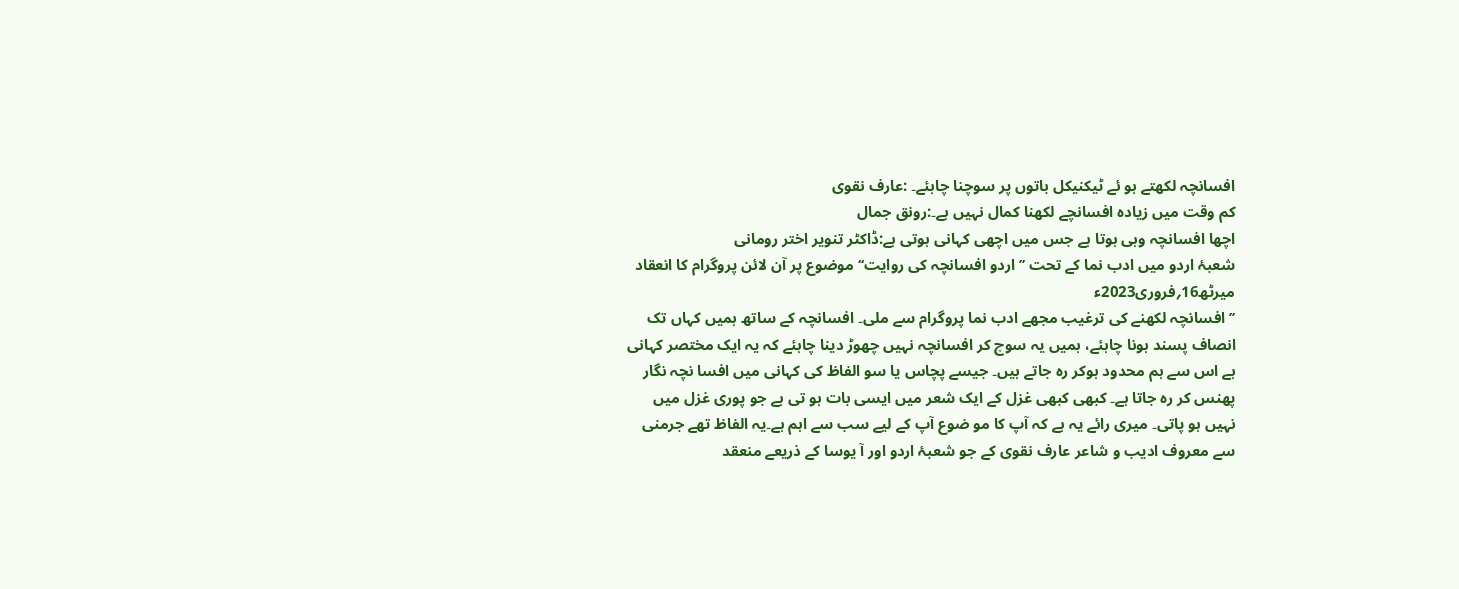افسانچہ لکھتے ہو ئے ٹیکنیکل باتوں پر سوچنا چاہئے۔ :عارف نقوی
کم وقت میں زیادہ افسانچے لکھنا کمال نہیں ہے۔:رونق جمال
اچھا افسانچہ وہی ہوتا ہے جس میں اچھی کہانی ہوتی ہے:ڈاکٹر تنویر اختر رومانی
شعبۂ اردو میں ادب نما کے تحت ’’اردو افسانچہ کی روایت‘‘موضوع پر آن لائن پروگرام کا انعقاد
میرٹھ16؍فروری2023ء
’’افسانچہ لکھنے کی ترغیب مجھے ادب نما پروگرام سے ملی۔ افسانچہ کے ساتھ ہمیں کہاں تک انصاف پسند ہونا چاہئے، ہمیں یہ سوچ کر افسانچہ نہیں چھوڑ دینا چاہئے کہ یہ ایک مختصر کہانی ہے اس سے ہم محدود ہوکر رہ جاتے ہیں۔ جیسے پچاس یا سو الفاظ کی کہانی میں افسا نچہ نگار پھنس کر رہ جاتا ہے۔ کبھی کبھی غزل کے ایک شعر میں ایسی بات ہو تی ہے جو پوری غزل میں نہیں ہو پاتی۔ میری رائے یہ ہے کہ آپ کا مو ضوع آپ کے لیے سب سے اہم ہے۔یہ الفاظ تھے جرمنی سے معروف ادیب و شاعر عارف نقوی کے جو شعبۂ اردو اور آ یوسا کے ذریعے منعقد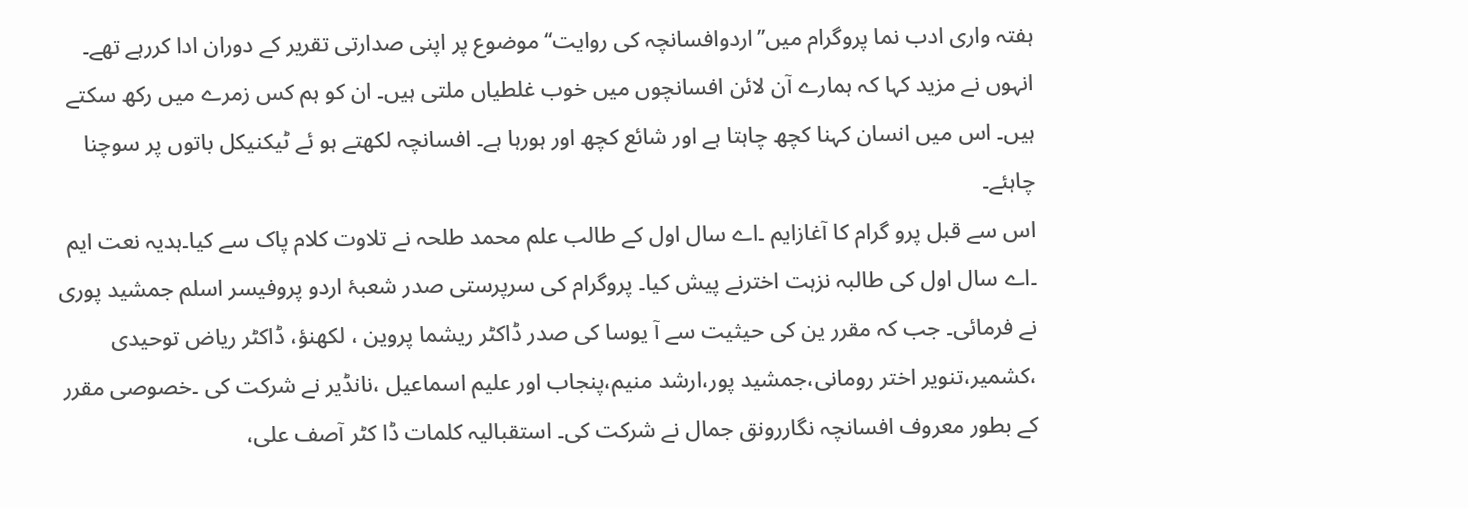ہفتہ واری ادب نما پروگرام میں’’اردوافسانچہ کی روایت‘‘ موضوع پر اپنی صدارتی تقریر کے دوران ادا کررہے تھے۔ انہوں نے مزید کہا کہ ہمارے آن لائن افسانچوں میں خوب غلطیاں ملتی ہیں۔ ان کو ہم کس زمرے میں رکھ سکتے ہیں۔ اس میں انسان کہنا کچھ چاہتا ہے اور شائع کچھ اور ہورہا ہے۔ افسانچہ لکھتے ہو ئے ٹیکنیکل باتوں پر سوچنا چاہئے۔
اس سے قبل پرو گرام کا آغازایم ۔اے سال اول کے طالب علم محمد طلحہ نے تلاوت کلام پاک سے کیا۔ہدیہ نعت ایم ۔اے سال اول کی طالبہ نزہت اخترنے پیش کیا۔ پروگرام کی سرپرستی صدر شعبۂ اردو پروفیسر اسلم جمشید پوری نے فرمائی۔ جب کہ مقرر ین کی حیثیت سے آ یوسا کی صدر ڈاکٹر ریشما پروین ، لکھنؤ، ڈاکٹر ریاض توحیدی ،کشمیر،تنویر اختر رومانی،جمشید پور،ارشد منیم،پنجاب اور علیم اسماعیل ،نانڈیر نے شرکت کی ۔خصوصی مقرر کے بطور معروف افسانچہ نگاررونق جمال نے شرکت کی۔ استقبالیہ کلمات ڈا کٹر آصف علی،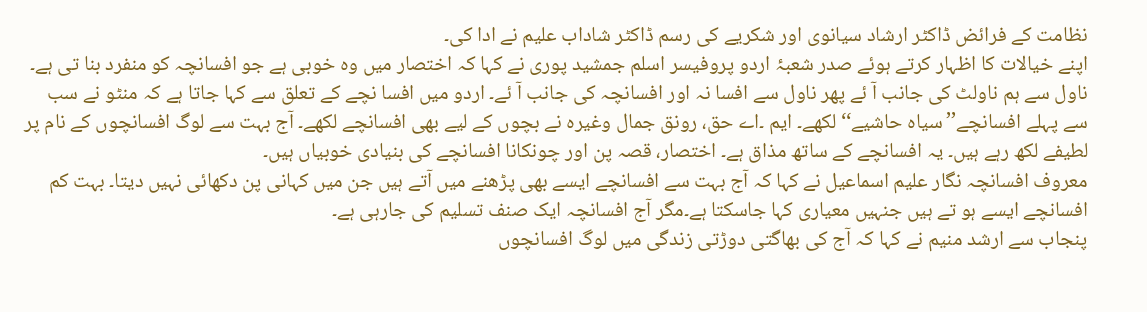نظامت کے فرائض ڈاکٹر ارشاد سیانوی اور شکریے کی رسم ڈاکٹر شاداب علیم نے ادا کی۔
اپنے خیالات کا اظہار کرتے ہوئے صدر شعبۂ اردو پروفیسر اسلم جمشید پوری نے کہا کہ اختصار میں وہ خوبی ہے جو افسانچہ کو منفرد بنا تی ہے۔ ناول سے ہم ناولٹ کی جانب آ ئے پھر ناول سے افسا نہ اور افسانچہ کی جانب آ ئے۔ اردو میں افسا نچے کے تعلق سے کہا جاتا ہے کہ منٹو نے سب سے پہلے افسانچے’’سیاہ حاشیے‘‘ لکھے۔ ایم ۔اے حق، رونق جمال وغیرہ نے بچوں کے لیے بھی افسانچے لکھے۔ آج بہت سے لوگ افسانچوں کے نام پر لطیفے لکھ رہے ہیں۔ یہ افسانچے کے ساتھ مذاق ہے۔ اختصار، قصہ پن اور چونکانا افسانچے کی بنیادی خوبیاں ہیں۔
معروف افسانچہ نگار علیم اسماعیل نے کہا کہ آج بہت سے افسانچے ایسے بھی پڑھنے میں آتے ہیں جن میں کہانی پن دکھائی نہیں دیتا۔ بہت کم افسانچے ایسے ہو تے ہیں جنہیں معیاری کہا جاسکتا ہے۔مگر آج افسانچہ ایک صنف تسلیم کی جارہی ہے۔
پنجاب سے ارشد منیم نے کہا کہ آج کی بھاگتی دوڑتی زندگی میں لوگ افسانچوں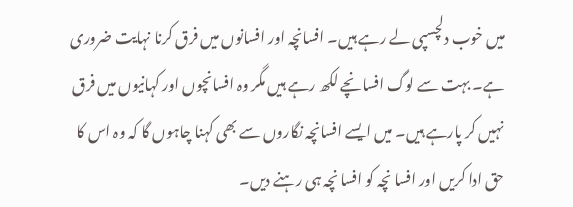میں خوب دلچسپی لے رہے ہیں۔ افسانچہ اور افسانوں میں فرق کرنا نہایت ضروری ہے۔ بہت سے لوگ افسانچے لکھ رہے ہیں مگر وہ افسانچوں اور کہانیوں میں فرق نہیں کر پارہے ہیں۔ میں ایسے افسانچہ نگاروں سے بھی کہنا چاہوں گا کہ وہ اس کا حق ادا کریں اور افسا نچہ کو افسا نچہ ہی رہنے دیں۔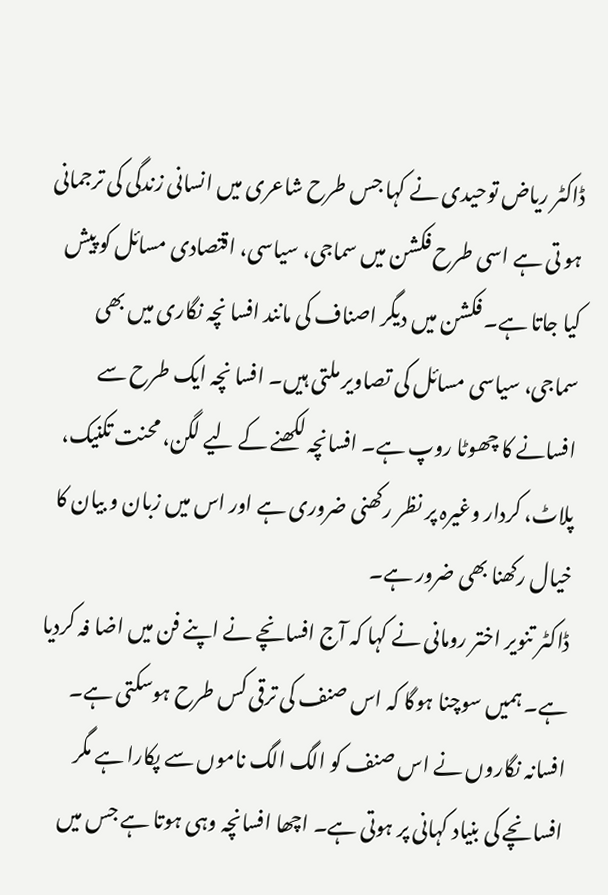ڈاکٹر ریاض توحیدی نے کہا جس طرح شاعری میں انسانی زندگی کی ترجمانی ہو تی ہے اسی طرح فکشن میں سماجی، سیاسی، اقتصادی مسائل کو پیش کیا جاتا ہے۔ فکشن میں دیگر اصناف کی مانند افسا نچہ نگاری میں بھی سماجی، سیاسی مسائل کی تصاویر ملتی ہیں۔ افسا نچہ ایک طرح سے افسانے کا چھوٹا روپ ہے۔ افسانچہ لکھنے کے لیے لگن، محنت تکنیک، پلاٹ، کردار وغیرہ پر نظر رکھنی ضروری ہے اور اس میں زبان و بیان کا خیال رکھنا بھی ضرور ہے۔
ڈاکٹر تنویر اختر رومانی نے کہا کہ آج افسانچے نے اپنے فن میں اضا فہ کردیا ہے۔ ہمیں سوچنا ہوگا کہ اس صنف کی ترقی کس طرح ہوسکتی ہے۔ افسانہ نگاروں نے اس صنف کو الگ الگ ناموں سے پکارا ہے مگر افسانچے کی بنیاد کہانی پر ہوتی ہے۔ اچھا افسانچہ وہی ہوتا ہے جس میں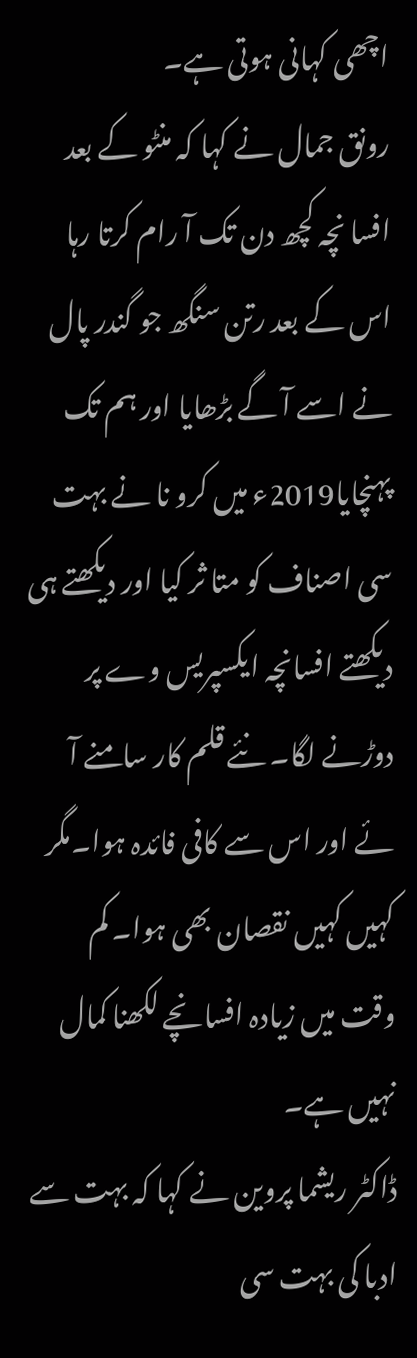اچھی کہانی ہوتی ہے۔
رونق جمال نے کہا کہ منٹو کے بعد افسا نچہ کچھ دن تک آ رام کرتا رہا اس کے بعد رتن سنگھ جو گندر پال نے اسے آ گے بڑھایا اور ہم تک پہنچایا2019ء میں کرو نا نے بہت سی اصناف کو متا ثر کیا اور دیکھتے ہی دیکھتے افسانچہ ایکسپریس وے پر دوڑنے لگا۔ نئے قلم کار سامنے آ ئے اور اس سے کافی فائدہ ہوا۔مگر کہیں کہیں نقصان بھی ہوا۔ کم وقت میں زیادہ افسانچے لکھنا کمال نہیں ہے۔
ڈاکٹر ریشما پروین نے کہا کہ بہت سے ادبا کی بہت سی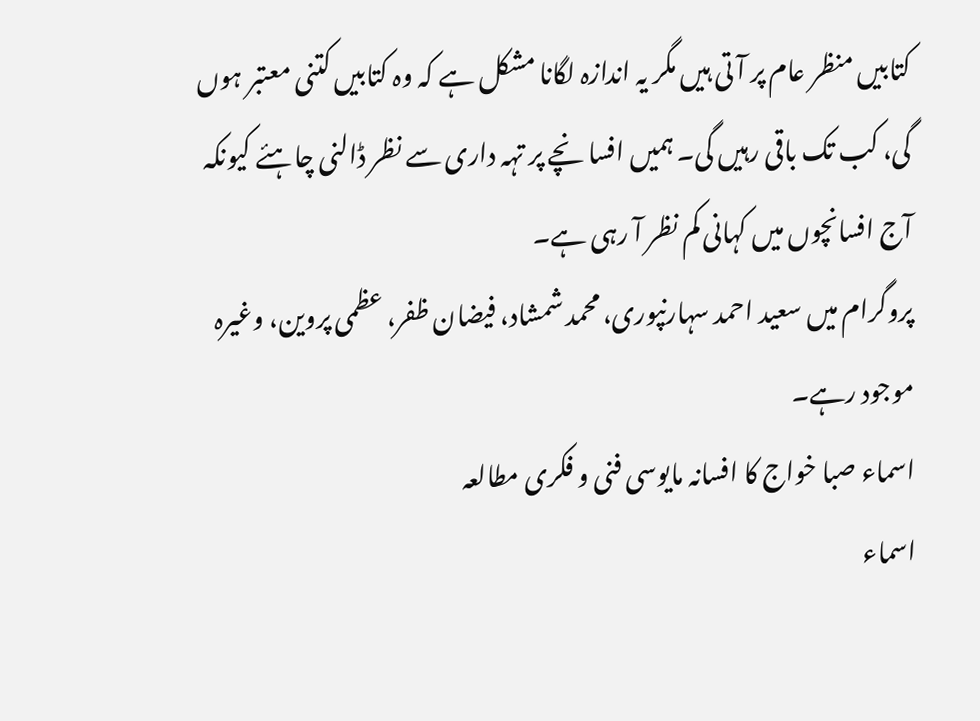کتابیں منظر عام پر آ تی ہیں مگر یہ اندازہ لگانا مشکل ہے کہ وہ کتابیں کتنی معتبر ہوں گی، کب تک باقی رہیں گی۔ ہمیں افسا نچے پر تہہ داری سے نظر ڈالنی چاہئے کیونکہ آج افسانچوں میں کہانی کم نظر آ رہی ہے۔
پروگرام میں سعید احمد سہارنپوری، محمد شمشاد، فیضان ظفر، عظمی پروین، وغیرہ موجود رہے۔
اسماء صبا خواج کا افسانہ مایوسی فنی و فکری مطالعہ
اسماء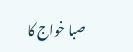صبا خواج کا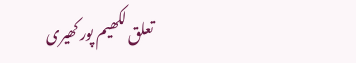تعلق لکھیم پور کھیری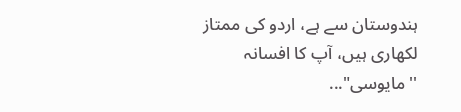ہندوستان سے ہے، اردو کی ممتاز لکھاری ہیں، آپ کا افسانہ ''مایوسی"...